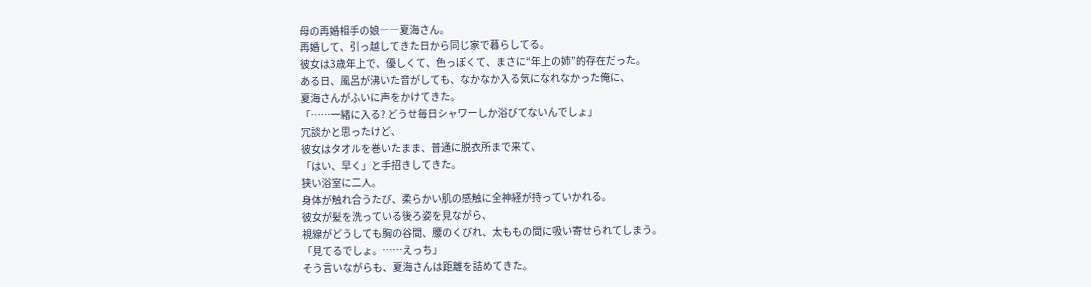母の再婚相手の娘――夏海さん。
再婚して、引っ越してきた日から同じ家で暮らしてる。
彼女は3歳年上で、優しくて、色っぽくて、まさに“年上の姉”的存在だった。
ある日、風呂が沸いた音がしても、なかなか入る気になれなかった俺に、
夏海さんがふいに声をかけてきた。
「……一緒に入る? どうせ毎日シャワーしか浴びてないんでしょ」
冗談かと思ったけど、
彼女はタオルを巻いたまま、普通に脱衣所まで来て、
「はい、早く」と手招きしてきた。
狭い浴室に二人。
身体が触れ合うたび、柔らかい肌の感触に全神経が持っていかれる。
彼女が髪を洗っている後ろ姿を見ながら、
視線がどうしても胸の谷間、腰のくびれ、太ももの間に吸い寄せられてしまう。
「見てるでしょ。……えっち」
そう言いながらも、夏海さんは距離を詰めてきた。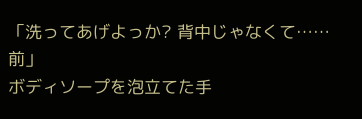「洗ってあげよっか? 背中じゃなくて……前」
ボディソープを泡立てた手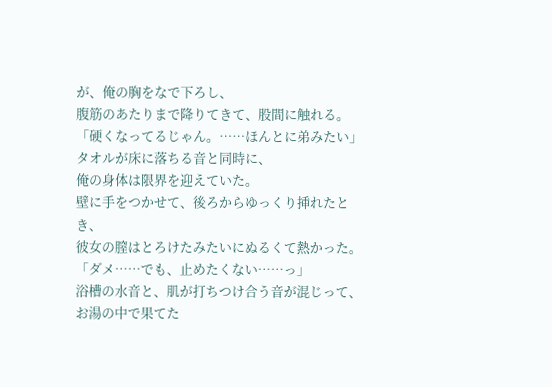が、俺の胸をなで下ろし、
腹筋のあたりまで降りてきて、股間に触れる。
「硬くなってるじゃん。……ほんとに弟みたい」
タオルが床に落ちる音と同時に、
俺の身体は限界を迎えていた。
壁に手をつかせて、後ろからゆっくり挿れたとき、
彼女の膣はとろけたみたいにぬるくて熱かった。
「ダメ……でも、止めたくない……っ」
浴槽の水音と、肌が打ちつけ合う音が混じって、
お湯の中で果てた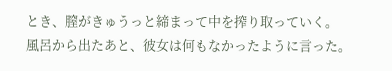とき、膣がきゅうっと締まって中を搾り取っていく。
風呂から出たあと、彼女は何もなかったように言った。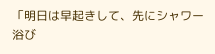「明日は早起きして、先にシャワー浴び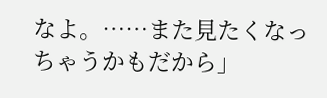なよ。……また見たくなっちゃうかもだから」